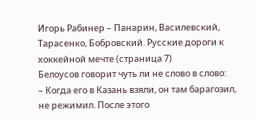Игорь Рабинер – Панарин, Василевский, Тарасенко, Бобровский. Русские дороги к хоккейной мечте (страница 7)
Белоусов говорит чуть ли не слово в слово:
– Когда его в Казань взяли, он там барагозил, не режимил. После этого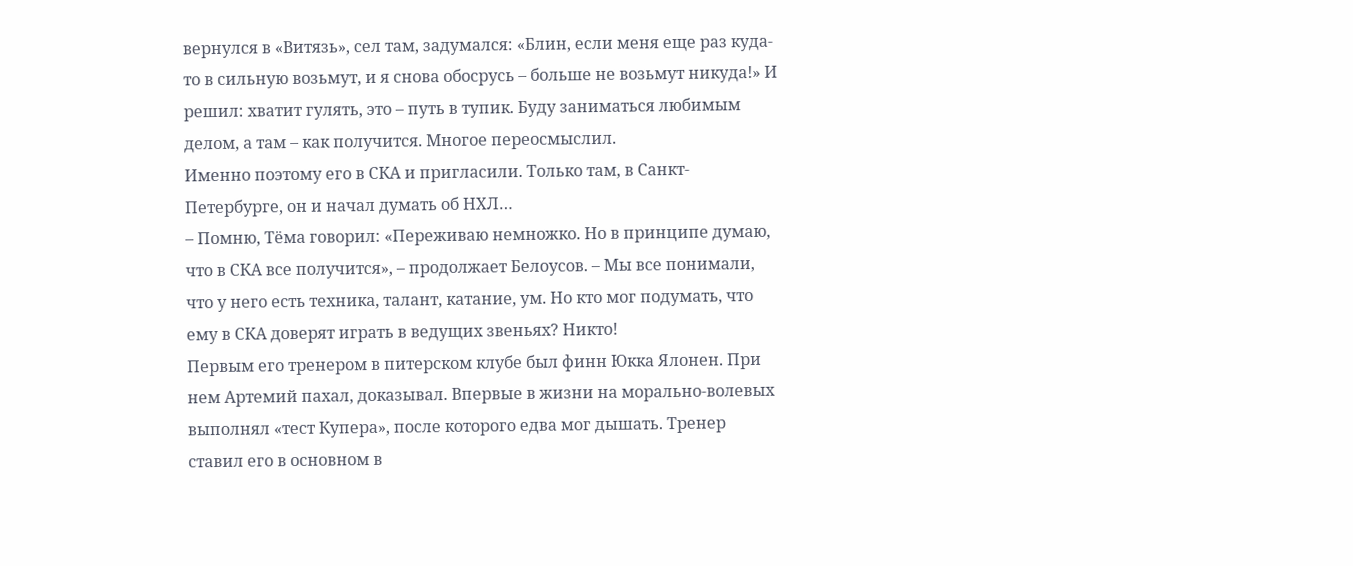вернулся в «Витязь», сел там, задумался: «Блин, если меня еще раз куда-то в сильную возьмут, и я снова обосрусь – больше не возьмут никуда!» И решил: хватит гулять, это – путь в тупик. Буду заниматься любимым делом, а там – как получится. Многое переосмыслил.
Именно поэтому его в СКА и пригласили. Только там, в Санкт-Петербурге, он и начал думать об НХЛ…
– Помню, Тёма говорил: «Переживаю немножко. Но в принципе думаю, что в СКА все получится», – продолжает Белоусов. – Мы все понимали, что у него есть техника, талант, катание, ум. Но кто мог подумать, что ему в СКА доверят играть в ведущих звеньях? Никто!
Первым его тренером в питерском клубе был финн Юкка Ялонен. При нем Артемий пахал, доказывал. Впервые в жизни на морально-волевых выполнял «тест Купера», после которого едва мог дышать. Тренер ставил его в основном в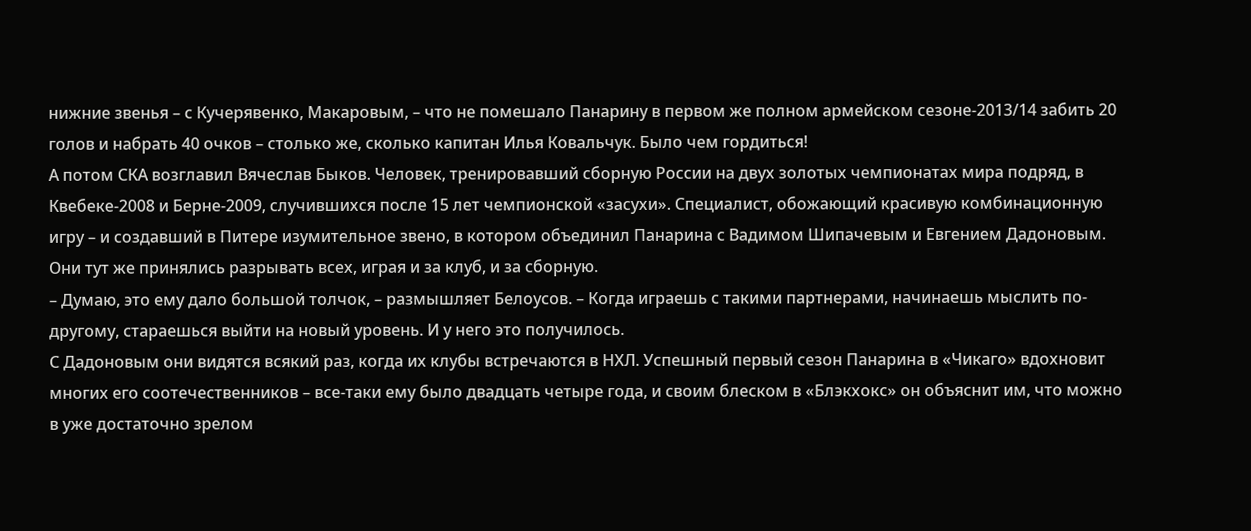нижние звенья – с Кучерявенко, Макаровым, – что не помешало Панарину в первом же полном армейском сезоне-2013/14 забить 20 голов и набрать 40 очков – столько же, сколько капитан Илья Ковальчук. Было чем гордиться!
А потом СКА возглавил Вячеслав Быков. Человек, тренировавший сборную России на двух золотых чемпионатах мира подряд, в Квебеке-2008 и Берне-2009, случившихся после 15 лет чемпионской «засухи». Специалист, обожающий красивую комбинационную игру – и создавший в Питере изумительное звено, в котором объединил Панарина с Вадимом Шипачевым и Евгением Дадоновым. Они тут же принялись разрывать всех, играя и за клуб, и за сборную.
– Думаю, это ему дало большой толчок, – размышляет Белоусов. – Когда играешь с такими партнерами, начинаешь мыслить по-другому, стараешься выйти на новый уровень. И у него это получилось.
С Дадоновым они видятся всякий раз, когда их клубы встречаются в НХЛ. Успешный первый сезон Панарина в «Чикаго» вдохновит многих его соотечественников – все-таки ему было двадцать четыре года, и своим блеском в «Блэкхокс» он объяснит им, что можно в уже достаточно зрелом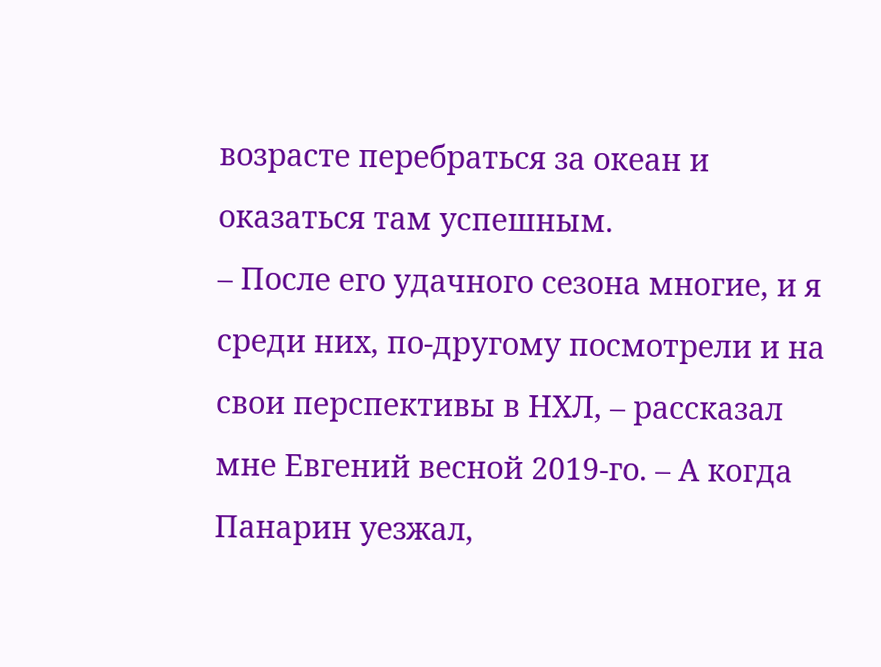возрасте перебраться за океан и оказаться там успешным.
– После его удачного сезона многие, и я среди них, по-другому посмотрели и на свои перспективы в НХЛ, – рассказал мне Евгений весной 2019-го. – А когда Панарин уезжал,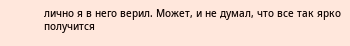лично я в него верил. Может, и не думал, что все так ярко получится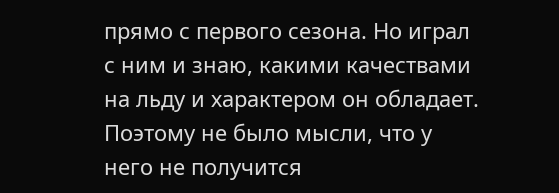прямо с первого сезона. Но играл с ним и знаю, какими качествами на льду и характером он обладает. Поэтому не было мысли, что у него не получится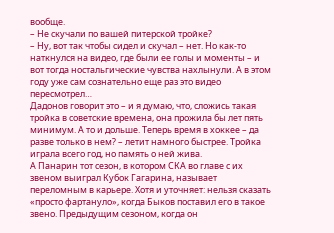вообще.
– Не скучали по вашей питерской тройке?
– Ну, вот так чтобы сидел и скучал – нет. Но как-то наткнулся на видео, где были ее голы и моменты – и вот тогда ностальгические чувства нахлынули. А в этом году уже сам сознательно еще раз это видео пересмотрел…
Дадонов говорит это – и я думаю, что, сложись такая тройка в советские времена, она прожила бы лет пять минимум. А то и дольше. Теперь время в хоккее – да разве только в нем? – летит намного быстрее. Тройка играла всего год, но память о ней жива.
А Панарин тот сезон, в котором СКА во главе с их звеном выиграл Кубок Гагарина, называет переломным в карьере. Хотя и уточняет: нельзя сказать «просто фартануло», когда Быков поставил его в такое звено. Предыдущим сезоном, когда он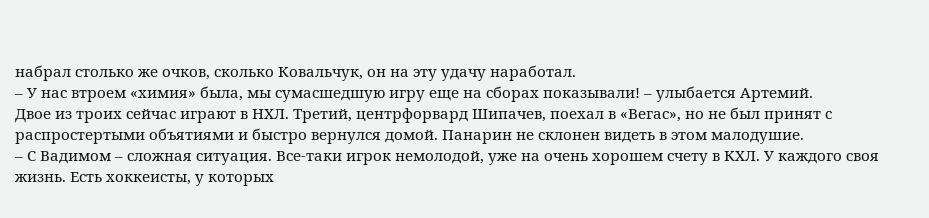набрал столько же очков, сколько Ковальчук, он на эту удачу наработал.
– У нас втроем «химия» была, мы сумасшедшую игру еще на сборах показывали! – улыбается Артемий.
Двое из троих сейчас играют в НХЛ. Третий, центрфорвард Шипачев, поехал в «Вегас», но не был принят с распростертыми объятиями и быстро вернулся домой. Панарин не склонен видеть в этом малодушие.
– С Вадимом – сложная ситуация. Все-таки игрок немолодой, уже на очень хорошем счету в КХЛ. У каждого своя жизнь. Есть хоккеисты, у которых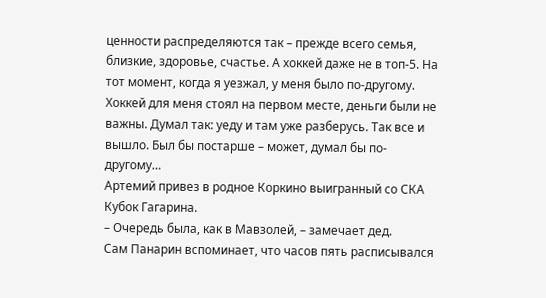ценности распределяются так – прежде всего семья, близкие, здоровье, счастье. А хоккей даже не в топ-5. На тот момент, когда я уезжал, у меня было по-другому. Хоккей для меня стоял на первом месте, деньги были не важны. Думал так: уеду и там уже разберусь. Так все и вышло. Был бы постарше – может, думал бы по-другому…
Артемий привез в родное Коркино выигранный со СКА Кубок Гагарина.
– Очередь была, как в Мавзолей, – замечает дед.
Сам Панарин вспоминает, что часов пять расписывался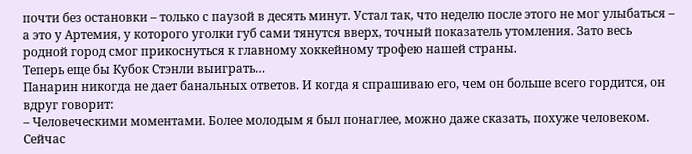почти без остановки – только с паузой в десять минут. Устал так, что неделю после этого не мог улыбаться – а это у Артемия, у которого уголки губ сами тянутся вверх, точный показатель утомления. Зато весь родной город смог прикоснуться к главному хоккейному трофею нашей страны.
Теперь еще бы Кубок Стэнли выиграть…
Панарин никогда не дает банальных ответов. И когда я спрашиваю его, чем он больше всего гордится, он вдруг говорит:
– Человеческими моментами. Более молодым я был понаглее, можно даже сказать, похуже человеком. Сейчас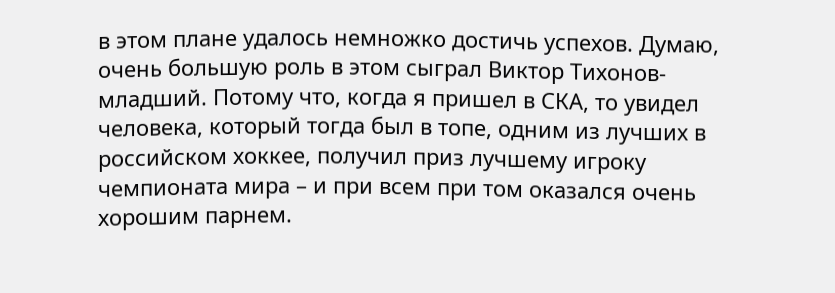в этом плане удалось немножко достичь успехов. Думаю, очень большую роль в этом сыграл Виктор Тихонов-младший. Потому что, когда я пришел в СКА, то увидел человека, который тогда был в топе, одним из лучших в российском хоккее, получил приз лучшему игроку чемпионата мира – и при всем при том оказался очень хорошим парнем.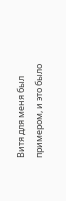Витя для меня был примером, и это было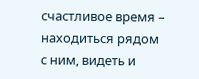счастливое время – находиться рядом с ним, видеть и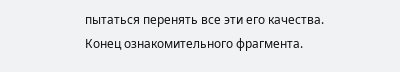пытаться перенять все эти его качества.
Конец ознакомительного фрагмента.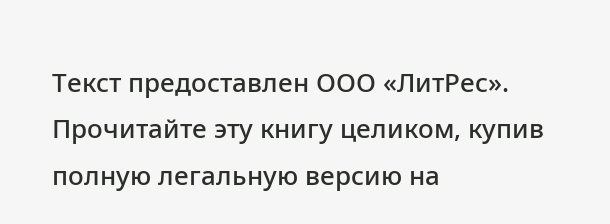Текст предоставлен ООО «ЛитРес».
Прочитайте эту книгу целиком, купив полную легальную версию на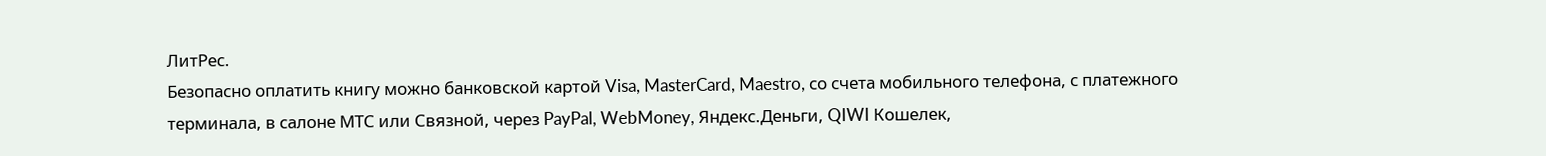ЛитРес.
Безопасно оплатить книгу можно банковской картой Visa, MasterCard, Maestro, со счета мобильного телефона, с платежного терминала, в салоне МТС или Связной, через PayPal, WebMoney, Яндекс.Деньги, QIWI Кошелек,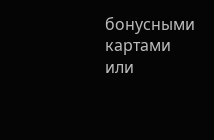бонусными картами или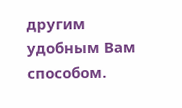другим удобным Вам способом.